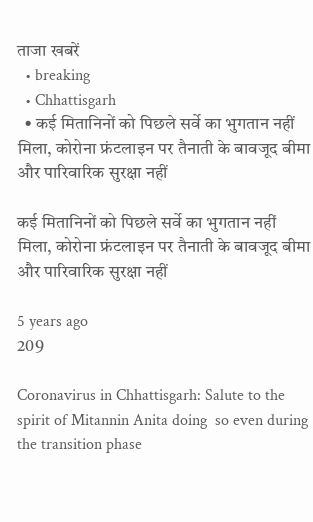ताजा खबरें
  • breaking
  • Chhattisgarh
  • कई मितानिनों को पिछले सर्वे का भुगतान नहीं मिला, कोरोना फ्रंटलाइन पर तैनाती के बावजूद बीमा और पारिवारिक सुरक्षा नहीं

कई मितानिनों को पिछले सर्वे का भुगतान नहीं मिला, कोरोना फ्रंटलाइन पर तैनाती के बावजूद बीमा और पारिवारिक सुरक्षा नहीं

5 years ago
209

Coronavirus in Chhattisgarh: Salute to the spirit of Mitannin Anita doing  so even during the transition phase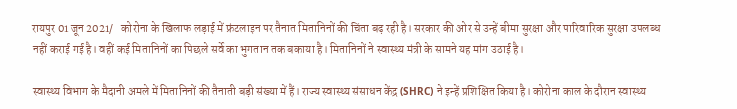रायपुर 01 जून 2021/   कोरोना के खिलाफ लड़ाई में फ्रंटलाइन पर तैनात मितानिनों की चिंता बढ़ रही है। सरकार की ओर से उन्हें बीमा सुरक्षा और पारिवारिक सुरक्षा उपलब्ध नहीं कराई गई है। वहीं कई मितानिनों का पिछले सर्वे का भुगतान तक बकाया है। मितानिनों ने स्वास्थ्य मंत्री के सामने यह मांग उठाई है।

स्वास्थ्य विभाग के मैदानी अमले में मितानिनों की तैनाती बड़ी संख्या में हैं। राज्य स्वास्थ्य संसाधन केंद्र (SHRC) ने इन्हें प्रशिक्षित किया है। कोरोना काल के दौरान स्वास्थ्य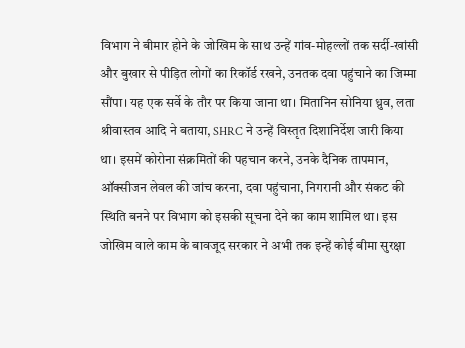विभाग ने बीमार होने के जोखिम के साथ उन्हें गांव-मोहल्लों तक सर्दी-खांसी और बुखार से पीड़ित लोगों का रिकॉर्ड रखने, उनतक दवा पहुंचाने का जिम्मा सौंपा। यह एक सर्वे के तौर पर किया जाना था। मितानिन सोनिया ध्रुव, लता श्रीवास्तव आदि ने बताया, SHRC ने उन्हें विस्तृत दिशानिर्देश जारी किया था। इसमें कोरोना संक्रमितों की पहचान करने, उनके दैनिक तापमान, ऑक्सीजन लेवल की जांच करना, दवा पहुंचाना, निगरानी और संकट की स्थिति बनने पर विभाग को इसकी सूचना देने का काम शामिल था। इस जोखिम वाले काम के बावजूद सरकार ने अभी तक इन्हें कोई बीमा सुरक्षा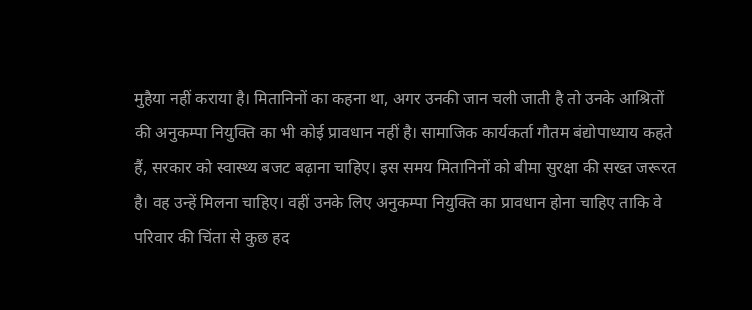मुहैया नहीं कराया है। मितानिनों का कहना था, अगर उनकी जान चली जाती है तो उनके आश्रितों की अनुकम्पा नियुक्ति का भी कोई प्रावधान नहीं है। सामाजिक कार्यकर्ता गौतम बंद्योपाध्याय कहते हैं, सरकार को स्वास्थ्य बजट बढ़ाना चाहिए। इस समय मितानिनों को बीमा सुरक्षा की सख्त जरूरत है। वह उन्हें मिलना चाहिए। वहीं उनके लिए अनुकम्पा नियुक्ति का प्रावधान होना चाहिए ताकि वे परिवार की चिंता से कुछ हद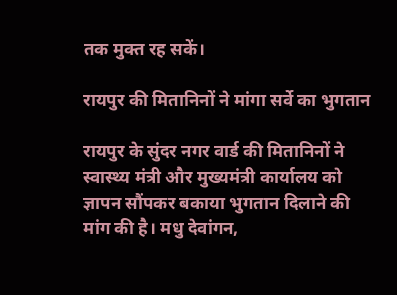तक मुक्त रह सकें।

रायपुर की मितानिनों ने मांगा सर्वे का भुगतान

रायपुर के सुंदर नगर वार्ड की मितानिनों ने स्वास्थ्य मंत्री और मुख्यमंत्री कार्यालय को ज्ञापन सौंपकर बकाया भुगतान दिलाने की मांग की है। मधु देवांगन,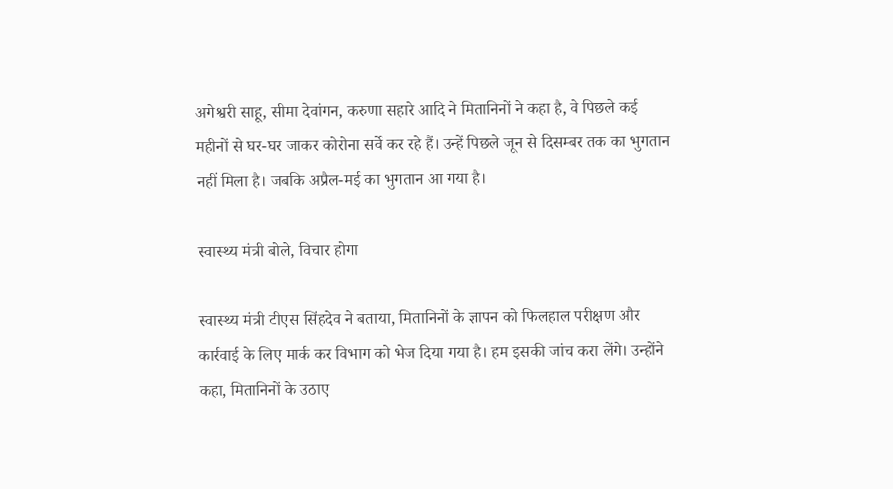अगेश्वरी साहू, सीमा देवांगन, करुणा सहारे आदि ने मितानिनों ने कहा है, वे पिछले कई महीनों से घर-घर जाकर कोरोना सर्वे कर रहे हैं। उन्हें पिछले जून से दिसम्बर तक का भुगतान नहीं मिला है। जबकि अप्रैल-मई का भुगतान आ गया है।

स्वास्थ्य मंत्री बोले, विचार होगा

स्वास्थ्य मंत्री टीएस सिंहदेव ने बताया, मितानिनों के ज्ञापन को फिलहाल परीक्षण और कार्रवाई के लिए मार्क कर विभाग को भेज दिया गया है। हम इसकी जांच करा लेंगे। उन्होंने कहा, मितानिनों के उठाए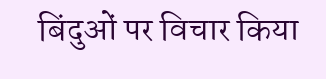बिंदुओं पर विचार किया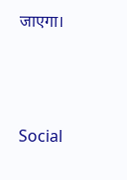जाएगा।





Social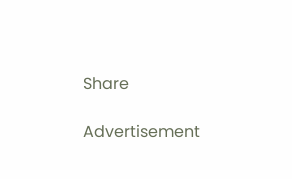Share

Advertisement